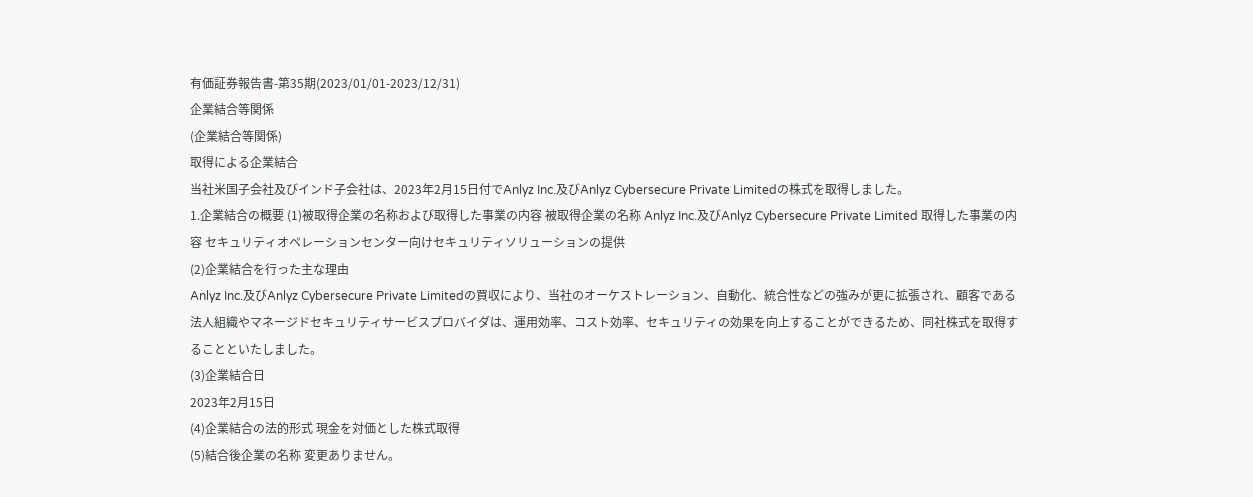有価証券報告書-第35期(2023/01/01-2023/12/31)
企業結合等関係
(企業結合等関係)
取得による企業結合
当社米国子会社及びインド子会社は、2023年2月15日付でAnlyz Inc.及びAnlyz Cybersecure Private Limitedの株式を取得しました。
1.企業結合の概要 (1)被取得企業の名称および取得した事業の内容 被取得企業の名称 Anlyz Inc.及びAnlyz Cybersecure Private Limited 取得した事業の内容 セキュリティオペレーションセンター向けセキュリティソリューションの提供
(2)企業結合を行った主な理由
Anlyz Inc.及びAnlyz Cybersecure Private Limitedの買収により、当社のオーケストレーション、自動化、統合性などの強みが更に拡張され、顧客である法人組織やマネージドセキュリティサービスプロバイダは、運用効率、コスト効率、セキュリティの効果を向上することができるため、同社株式を取得することといたしました。
(3)企業結合日
2023年2月15日
(4)企業結合の法的形式 現金を対価とした株式取得
(5)結合後企業の名称 変更ありません。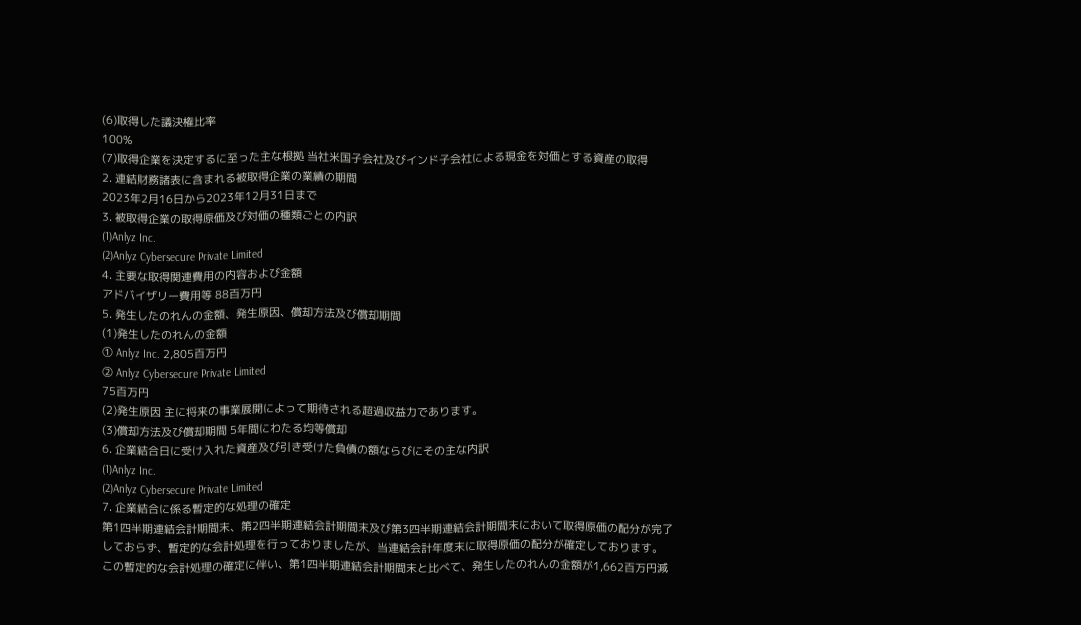(6)取得した議決権比率
100%
(7)取得企業を決定するに至った主な根拠 当社米国子会社及びインド子会社による現金を対価とする資産の取得
2. 連結財務諸表に含まれる被取得企業の業績の期間
2023年2月16日から2023年12月31日まで
3. 被取得企業の取得原価及び対価の種類ごとの内訳
(1)Anlyz Inc.
(2)Anlyz Cybersecure Private Limited
4. 主要な取得関連費用の内容および金額
アドバイザリー費用等 88百万円
5. 発生したのれんの金額、発生原因、償却方法及び償却期間
(1)発生したのれんの金額
① Anlyz Inc. 2,805百万円
② Anlyz Cybersecure Private Limited
75百万円
(2)発生原因 主に将来の事業展開によって期待される超過収益力であります。
(3)償却方法及び償却期間 5年間にわたる均等償却
6. 企業結合日に受け入れた資産及び引き受けた負債の額ならびにその主な内訳
(1)Anlyz Inc.
(2)Anlyz Cybersecure Private Limited
7. 企業結合に係る暫定的な処理の確定
第1四半期連結会計期間末、第2四半期連結会計期間末及び第3四半期連結会計期間末において取得原価の配分が完了しておらず、暫定的な会計処理を行っておりましたが、当連結会計年度末に取得原価の配分が確定しております。この暫定的な会計処理の確定に伴い、第1四半期連結会計期間末と比べて、発生したのれんの金額が1,662百万円減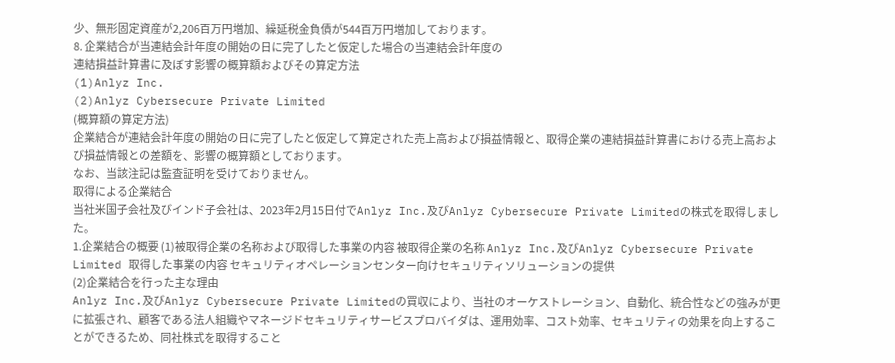少、無形固定資産が2,206百万円増加、繰延税金負債が544百万円増加しております。
8. 企業結合が当連結会計年度の開始の日に完了したと仮定した場合の当連結会計年度の
連結損益計算書に及ぼす影響の概算額およびその算定方法
(1)Anlyz Inc.
(2)Anlyz Cybersecure Private Limited
(概算額の算定方法)
企業結合が連結会計年度の開始の日に完了したと仮定して算定された売上高および損益情報と、取得企業の連結損益計算書における売上高および損益情報との差額を、影響の概算額としております。
なお、当該注記は監査証明を受けておりません。
取得による企業結合
当社米国子会社及びインド子会社は、2023年2月15日付でAnlyz Inc.及びAnlyz Cybersecure Private Limitedの株式を取得しました。
1.企業結合の概要 (1)被取得企業の名称および取得した事業の内容 被取得企業の名称 Anlyz Inc.及びAnlyz Cybersecure Private Limited 取得した事業の内容 セキュリティオペレーションセンター向けセキュリティソリューションの提供
(2)企業結合を行った主な理由
Anlyz Inc.及びAnlyz Cybersecure Private Limitedの買収により、当社のオーケストレーション、自動化、統合性などの強みが更に拡張され、顧客である法人組織やマネージドセキュリティサービスプロバイダは、運用効率、コスト効率、セキュリティの効果を向上することができるため、同社株式を取得すること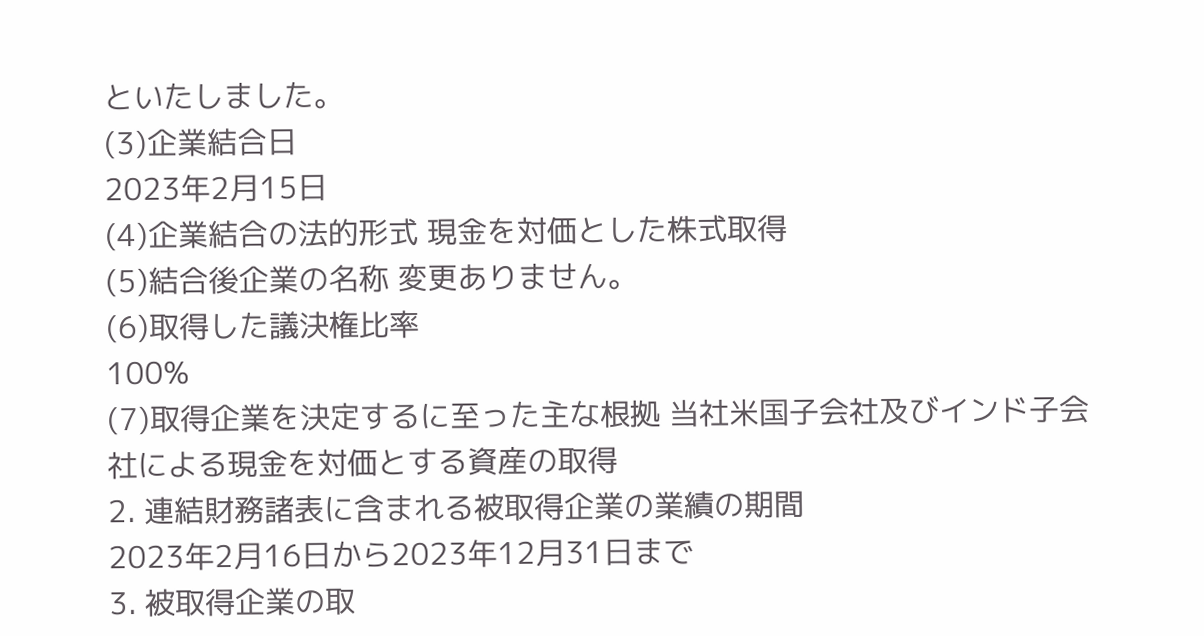といたしました。
(3)企業結合日
2023年2月15日
(4)企業結合の法的形式 現金を対価とした株式取得
(5)結合後企業の名称 変更ありません。
(6)取得した議決権比率
100%
(7)取得企業を決定するに至った主な根拠 当社米国子会社及びインド子会社による現金を対価とする資産の取得
2. 連結財務諸表に含まれる被取得企業の業績の期間
2023年2月16日から2023年12月31日まで
3. 被取得企業の取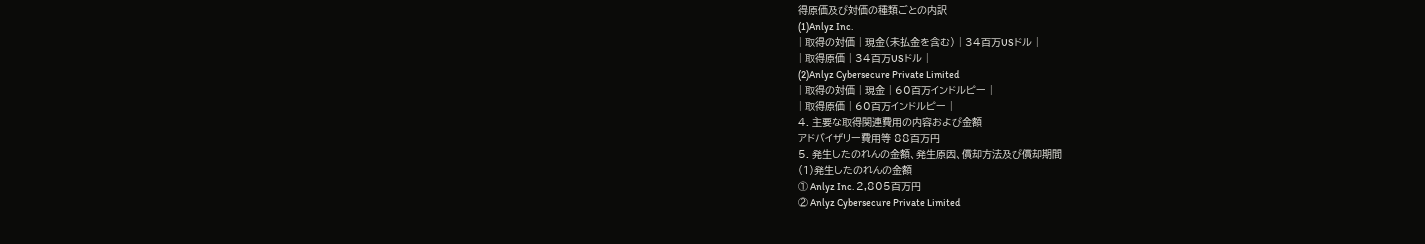得原価及び対価の種類ごとの内訳
(1)Anlyz Inc.
| 取得の対価 | 現金(未払金を含む) | 34百万USドル |
| 取得原価 | 34百万USドル |
(2)Anlyz Cybersecure Private Limited
| 取得の対価 | 現金 | 60百万インドルピー |
| 取得原価 | 60百万インドルピー |
4. 主要な取得関連費用の内容および金額
アドバイザリー費用等 88百万円
5. 発生したのれんの金額、発生原因、償却方法及び償却期間
(1)発生したのれんの金額
① Anlyz Inc. 2,805百万円
② Anlyz Cybersecure Private Limited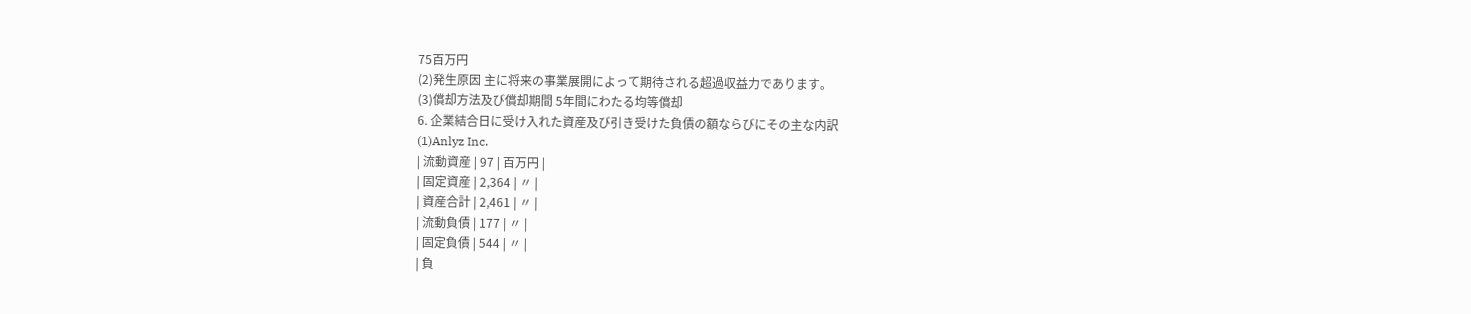75百万円
(2)発生原因 主に将来の事業展開によって期待される超過収益力であります。
(3)償却方法及び償却期間 5年間にわたる均等償却
6. 企業結合日に受け入れた資産及び引き受けた負債の額ならびにその主な内訳
(1)Anlyz Inc.
| 流動資産 | 97 | 百万円 |
| 固定資産 | 2,364 | 〃 |
| 資産合計 | 2,461 | 〃 |
| 流動負債 | 177 | 〃 |
| 固定負債 | 544 | 〃 |
| 負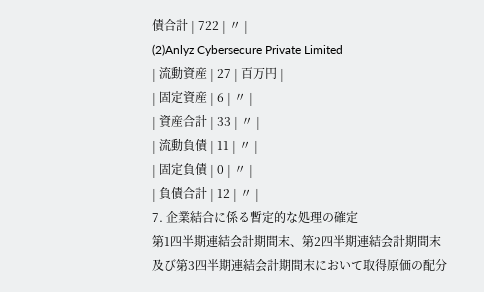債合計 | 722 | 〃 |
(2)Anlyz Cybersecure Private Limited
| 流動資産 | 27 | 百万円 |
| 固定資産 | 6 | 〃 |
| 資産合計 | 33 | 〃 |
| 流動負債 | 11 | 〃 |
| 固定負債 | 0 | 〃 |
| 負債合計 | 12 | 〃 |
7. 企業結合に係る暫定的な処理の確定
第1四半期連結会計期間末、第2四半期連結会計期間末及び第3四半期連結会計期間末において取得原価の配分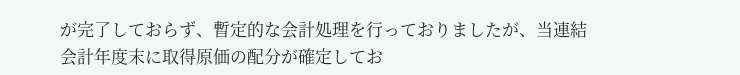が完了しておらず、暫定的な会計処理を行っておりましたが、当連結会計年度末に取得原価の配分が確定してお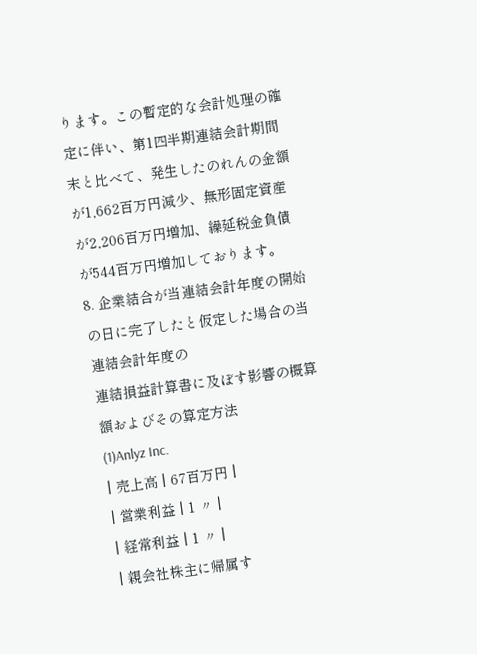ります。この暫定的な会計処理の確定に伴い、第1四半期連結会計期間末と比べて、発生したのれんの金額が1,662百万円減少、無形固定資産が2,206百万円増加、繰延税金負債が544百万円増加しております。
8. 企業結合が当連結会計年度の開始の日に完了したと仮定した場合の当連結会計年度の
連結損益計算書に及ぼす影響の概算額およびその算定方法
(1)Anlyz Inc.
| 売上高 | 67百万円 |
| 営業利益 | 1 〃 |
| 経常利益 | 1 〃 |
| 親会社株主に帰属す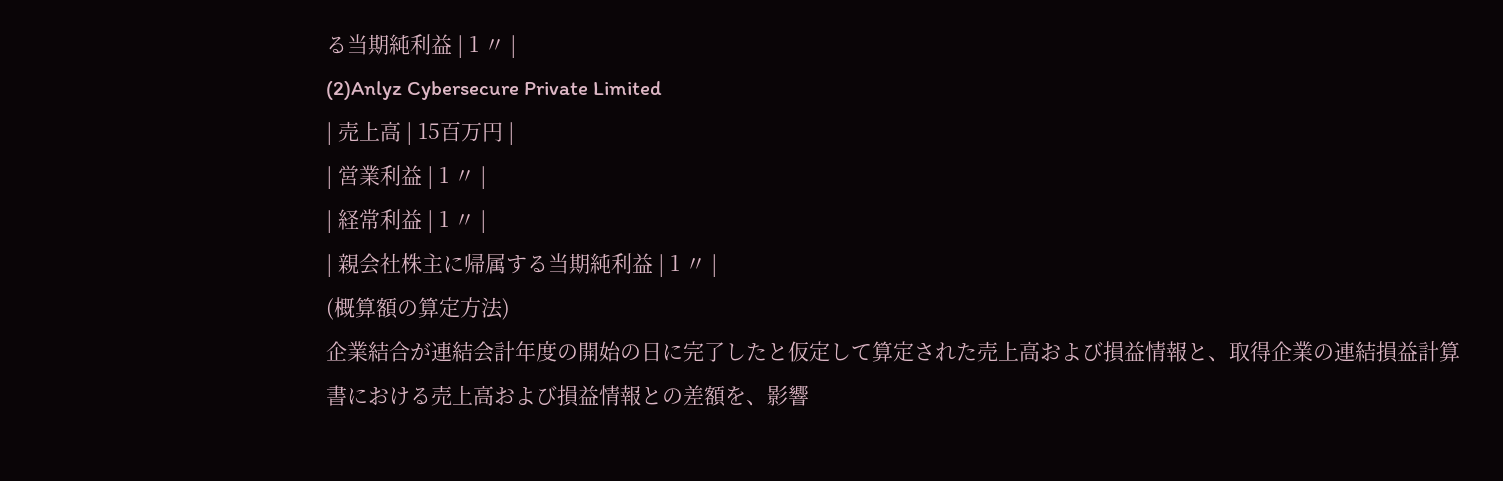る当期純利益 | 1 〃 |
(2)Anlyz Cybersecure Private Limited
| 売上高 | 15百万円 |
| 営業利益 | 1 〃 |
| 経常利益 | 1 〃 |
| 親会社株主に帰属する当期純利益 | 1 〃 |
(概算額の算定方法)
企業結合が連結会計年度の開始の日に完了したと仮定して算定された売上高および損益情報と、取得企業の連結損益計算書における売上高および損益情報との差額を、影響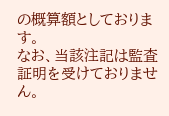の概算額としております。
なお、当該注記は監査証明を受けておりません。